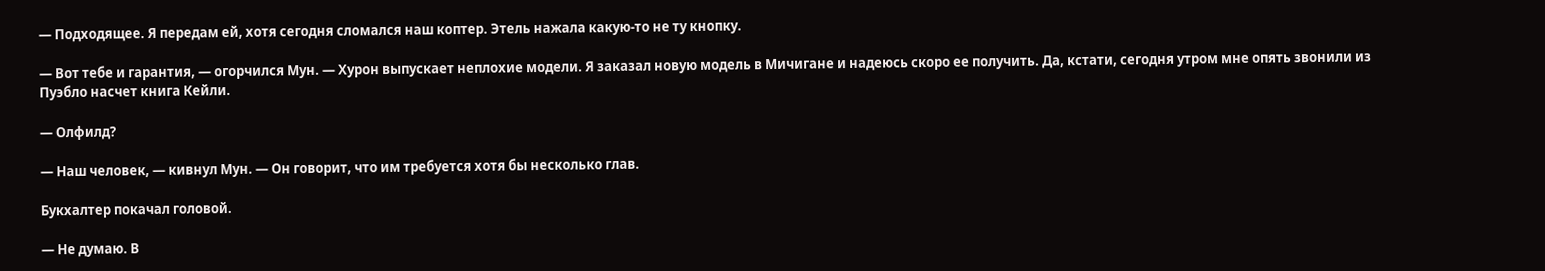— Подходящее. Я передам ей, хотя сегодня сломался наш коптер. Этель нажала какую-то не ту кнопку.

— Вот тебе и гарантия, — огорчился Мун. — Хурон выпускает неплохие модели. Я заказал новую модель в Мичигане и надеюсь скоро ее получить. Да, кстати, сегодня утром мне опять звонили из Пуэбло насчет книга Кейли.

— Олфилд?

— Наш человек, — кивнул Мун. — Он говорит, что им требуется хотя бы несколько глав.

Букхалтер покачал головой.

— Не думаю. В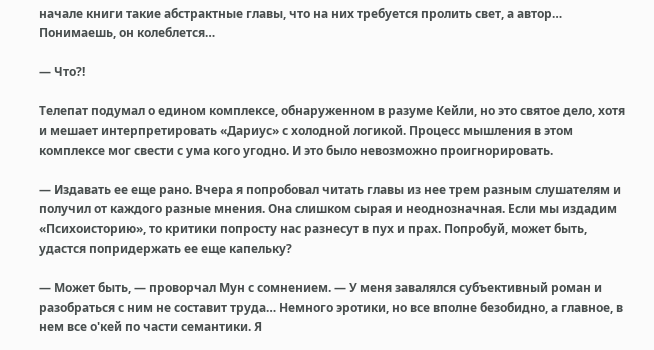начале книги такие абстрактные главы, что на них требуется пролить свет, а автор… Понимаешь, он колеблется…

— Что?!

Телепат подумал о едином комплексе, обнаруженном в разуме Кейли, но это святое дело, хотя и мешает интерпретировать «Дариус» с холодной логикой. Процесс мышления в этом комплексе мог свести с ума кого угодно. И это было невозможно проигнорировать.

— Издавать ее еще рано. Вчера я попробовал читать главы из нее трем разным слушателям и получил от каждого разные мнения. Она слишком сырая и неоднозначная. Если мы издадим «Психоисторию», то критики попросту нас разнесут в пух и прах. Попробуй, может быть, удастся попридержать ее еще капельку?

— Может быть, — проворчал Мун с сомнением. — У меня завалялся субъективный роман и разобраться с ним не составит труда… Немного эротики, но все вполне безобидно, а главное, в нем все о'кей по части семантики. Я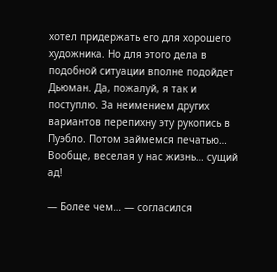хотел придержать его для хорошего художника. Но для этого дела в подобной ситуации вполне подойдет Дьюман. Да, пожалуй, я так и поступлю. За неимением других вариантов перепихну эту рукопись в Пуэбло. Потом займемся печатью… Вообще, веселая у нас жизнь… сущий ад!

— Более чем… — согласился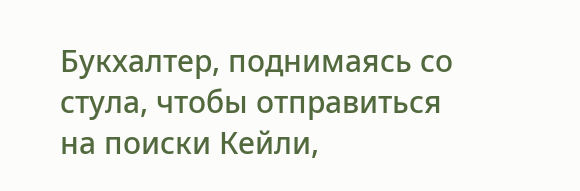Букхалтер, поднимаясь со стула, чтобы отправиться на поиски Кейли,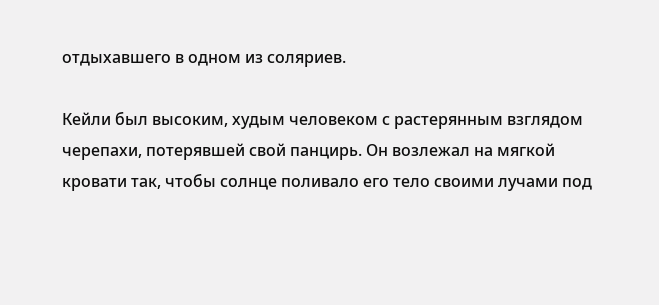отдыхавшего в одном из соляриев.

Кейли был высоким, худым человеком с растерянным взглядом черепахи, потерявшей свой панцирь. Он возлежал на мягкой кровати так, чтобы солнце поливало его тело своими лучами под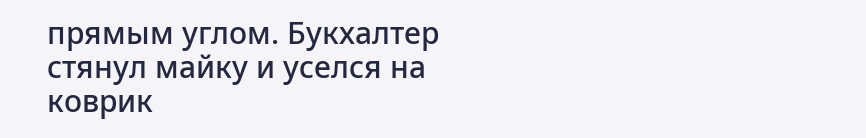прямым углом. Букхалтер стянул майку и уселся на коврик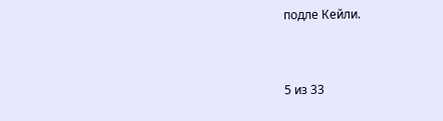подле Кейли.



5 из 33